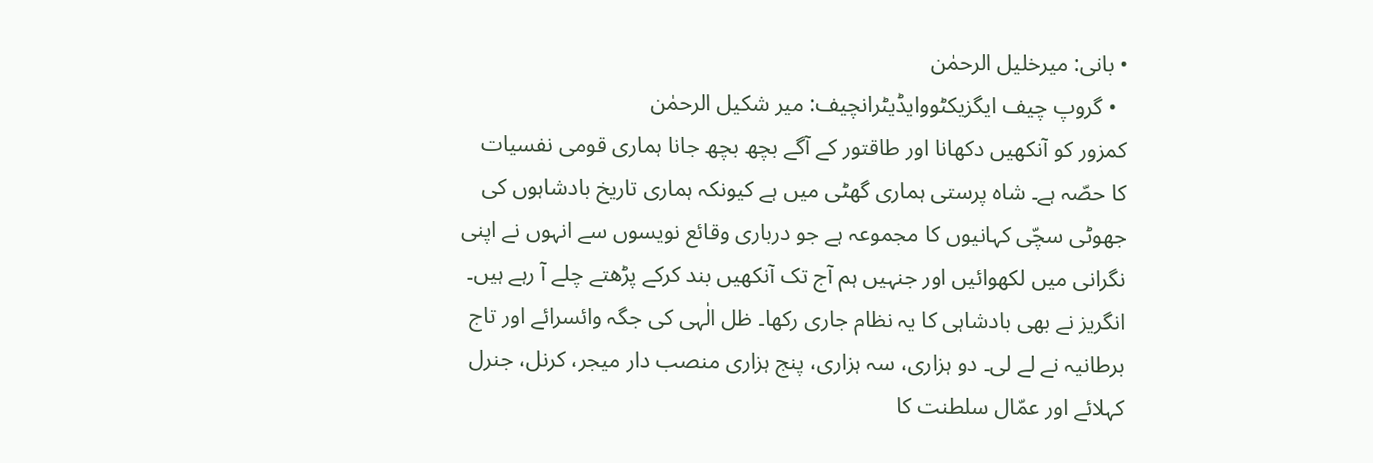• بانی: میرخلیل الرحمٰن
  • گروپ چیف ایگزیکٹووایڈیٹرانچیف: میر شکیل الرحمٰن
کمزور کو آنکھیں دکھانا اور طاقتور کے آگے بچھ بچھ جانا ہماری قومی نفسیات کا حصّہ ہے۔ شاہ پرستی ہماری گھٹی میں ہے کیونکہ ہماری تاریخ بادشاہوں کی جھوٹی سچّی کہانیوں کا مجموعہ ہے جو درباری وقائع نویسوں سے انہوں نے اپنی نگرانی میں لکھوائیں اور جنہیں ہم آج تک آنکھیں بند کرکے پڑھتے چلے آ رہے ہیں۔ انگریز نے بھی بادشاہی کا یہ نظام جاری رکھا۔ ظل الٰہی کی جگہ وائسرائے اور تاج برطانیہ نے لے لی۔ دو ہزاری، سہ ہزاری، پنج ہزاری منصب دار میجر، کرنل، جنرل کہلائے اور عمّال سلطنت کا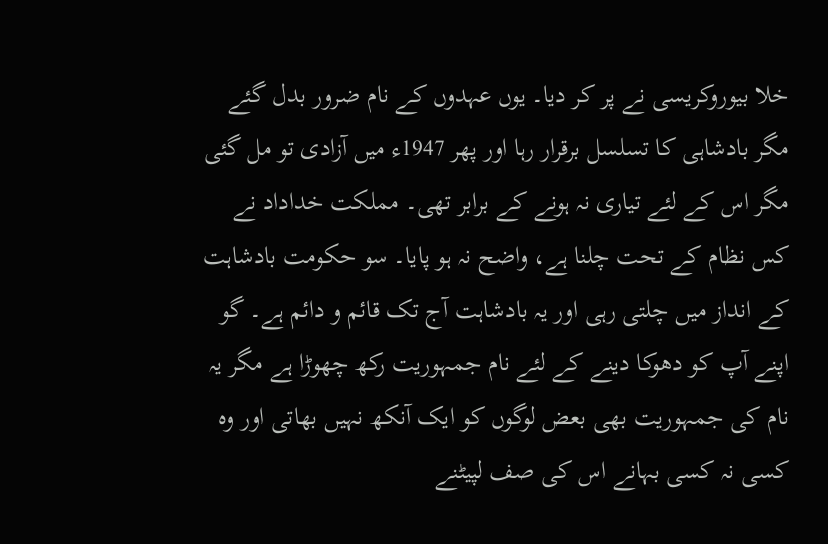خلا بیوروکریسی نے پر کر دیا۔ یوں عہدوں کے نام ضرور بدل گئے مگر بادشاہی کا تسلسل برقرار رہا اور پھر 1947ء میں آزادی تو مل گئی مگر اس کے لئے تیاری نہ ہونے کے برابر تھی۔ مملکت خداداد نے کس نظام کے تحت چلنا ہے، واضح نہ ہو پایا۔ سو حکومت بادشاہت کے انداز میں چلتی رہی اور یہ بادشاہت آج تک قائم و دائم ہے۔ گو اپنے آپ کو دھوکا دینے کے لئے نام جمہوریت رکھ چھوڑا ہے مگر یہ نام کی جمہوریت بھی بعض لوگوں کو ایک آنکھ نہیں بھاتی اور وہ کسی نہ کسی بہانے اس کی صف لپیٹنے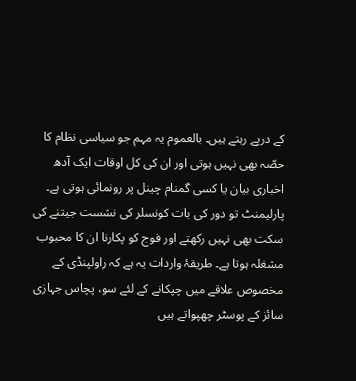کے درپے رہتے ہیں۔ بالعموم یہ مہم جو سیاسی نظام کا حصّہ بھی نہیں ہوتی اور ان کی کل اوقات ایک آدھ اخباری بیان یا کسی گمنام چینل پر رونمائی ہوتی ہے۔ پارلیمنٹ تو دور کی بات کونسلر کی نشست جیتنے کی سکت بھی نہیں رکھتے اور فوج کو پکارنا ان کا محبوب مشغلہ ہوتا ہے۔ طریقۂ واردات یہ ہے کہ راولپنڈی کے مخصوص علاقے میں چپکانے کے لئے سو، پچاس جہازی سائز کے پوسٹر چھپواتے ہیں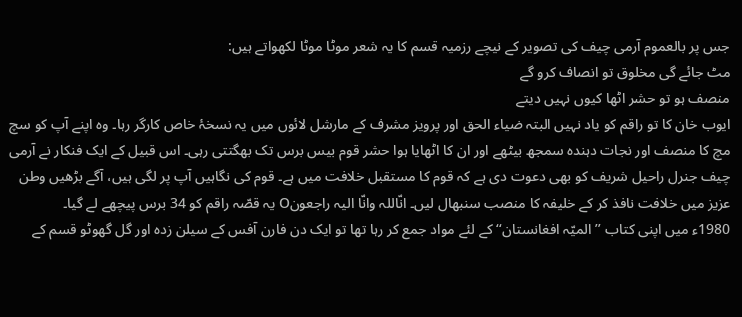جس پر بالعموم آرمی چیف کی تصویر کے نیچے رزمیہ قسم کا یہ شعر موٹا موٹا لکھواتے ہیں:
مٹ جائے گی مخلوق تو انصاف کرو گے
منصف ہو تو حشر اٹھا کیوں نہیں دیتے
ایوب خان کا تو راقم کو یاد نہیں البتہ ضیاء الحق اور پرویز مشرف کے مارشل لائوں میں یہ نسخۂ خاص کارگر رہا۔ وہ اپنے آپ کو سچ مچ کا منصف اور نجات دہندہ سمجھ بیٹھے اور ان کا اٹھایا ہوا حشر قوم بیس برس تک بھگتتی رہی۔ اس قبیل کے ایک فنکار نے آرمی چیف جنرل راحیل شریف کو بھی دعوت دی ہے کہ قوم کا مستقبل خلافت میں ہے۔ قوم کی نگاہیں آپ پر لگی ہیں، آگے بڑھیں وطن عزیز میں خلافت نافذ کر کے خلیفہ کا منصب سنبھال لیں۔ انّاللہ وانّا الیہ راجعونO یہ قصّہ راقم کو 34 برس پیچھے لے گیا۔
1980ء میں اپنی کتاب ’’المیّہ افغانستان‘‘ کے لئے مواد جمع کر رہا تھا تو ایک دن فارن آفس کے سیلن زدہ اور گل گھوٹو قسم کے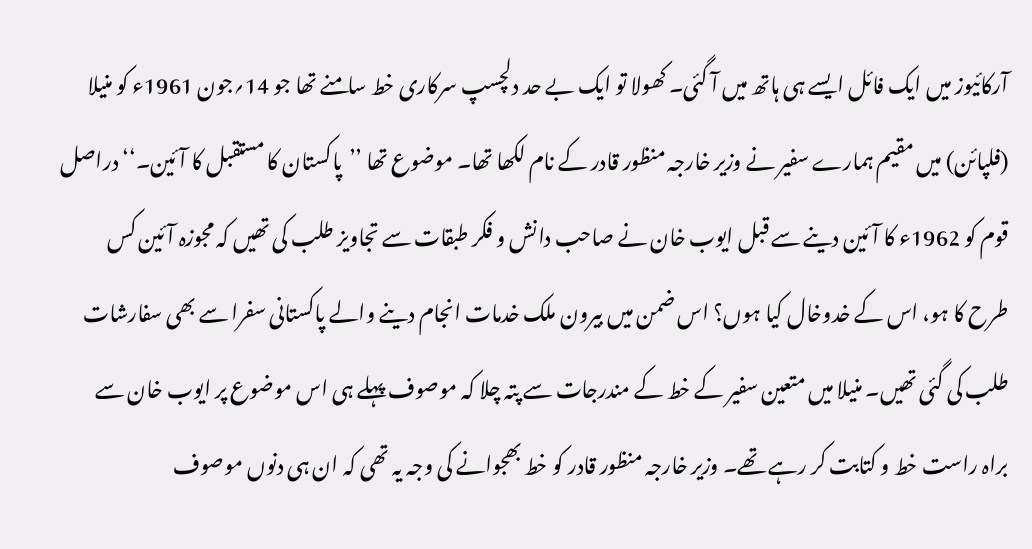آرکائیوز میں ایک فائل ایسے ہی ہاتھ میں آ گئی۔ کھولا تو ایک بے حد دلچسپ سرکاری خط سامنے تھا جو 14؍جون 1961ء کو منیلا (فلپائن) میں مقیم ہمارے سفیر نے وزیر خارجہ منظور قادر کے نام لکھا تھا۔ موضوع تھا ’’پاکستان کا مستقبل کا آئین۔‘‘ دراصل قوم کو 1962ء کا آئین دینے سے قبل ایوب خان نے صاحب دانش و فکر طبقات سے تجاویز طلب کی تھیں کہ مجوزہ آئین کس طرح کا ہو، اس کے خدوخال کیا ہوں؟ اس ضمن میں بیرون ملک خدمات انجام دینے والے پاکستانی سفرا سے بھی سفارشات طلب کی گئی تھیں۔ منیلا میں متعین سفیر کے خط کے مندرجات سے پتہ چلا کہ موصوف پہلے ہی اس موضوع پر ایوب خان سے براہ راست خط و کتابت کر رہے تھے۔ وزیر خارجہ منظور قادر کو خط بھجوانے کی وجہ یہ تھی کہ ان ہی دنوں موصوف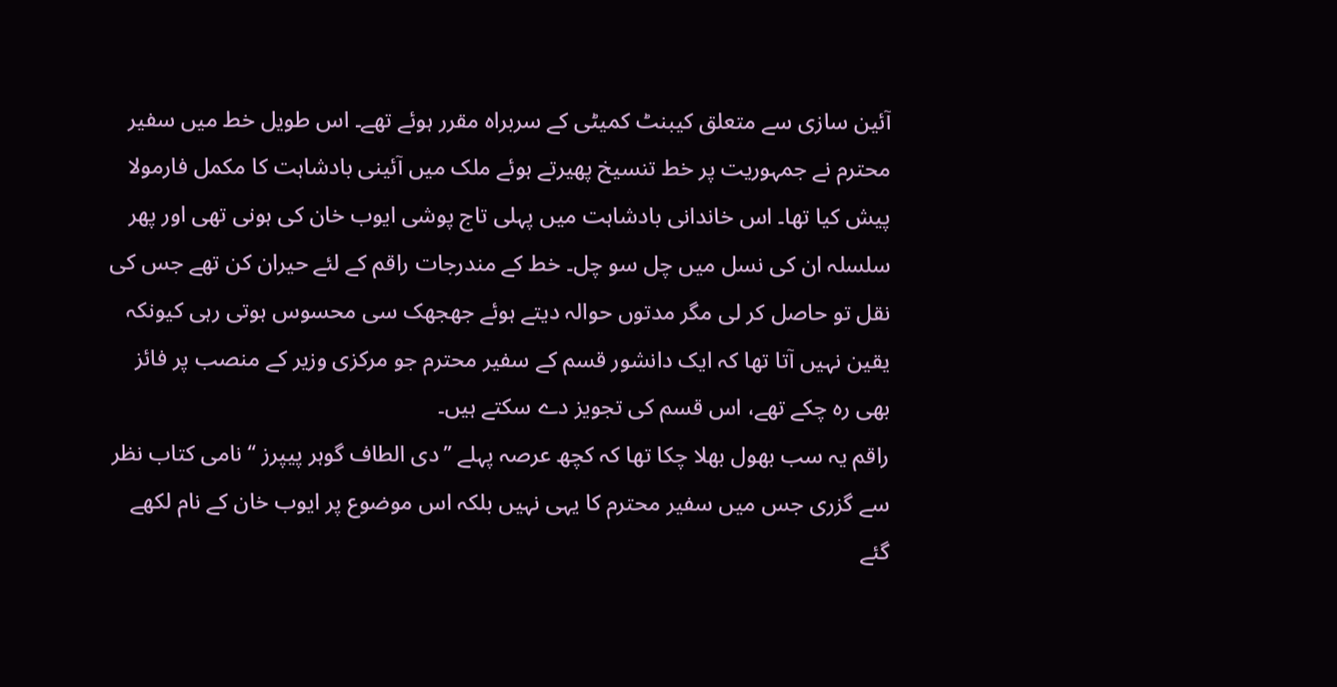آئین سازی سے متعلق کیبنٹ کمیٹی کے سربراہ مقرر ہوئے تھے۔ اس طویل خط میں سفیر محترم نے جمہوریت پر خط تنسیخ پھیرتے ہوئے ملک میں آئینی بادشاہت کا مکمل فارمولا پیش کیا تھا۔ اس خاندانی بادشاہت میں پہلی تاج پوشی ایوب خان کی ہونی تھی اور پھر سلسلہ ان کی نسل میں چل سو چل۔ خط کے مندرجات راقم کے لئے حیران کن تھے جس کی نقل تو حاصل کر لی مگر مدتوں حوالہ دیتے ہوئے جھجھک سی محسوس ہوتی رہی کیونکہ یقین نہیں آتا تھا کہ ایک دانشور قسم کے سفیر محترم جو مرکزی وزیر کے منصب پر فائز بھی رہ چکے تھے، اس قسم کی تجویز دے سکتے ہیں۔
راقم یہ سب بھول بھلا چکا تھا کہ کچھ عرصہ پہلے ’’دی الطاف گوہر پیپرز ‘‘ نامی کتاب نظر سے گزری جس میں سفیر محترم کا یہی نہیں بلکہ اس موضوع پر ایوب خان کے نام لکھے گئے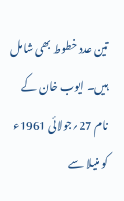تین عدد خطوط بھی شامل ہیں۔ ایوب خان کے نام 27؍جولائی 1961ء کو منیلا سے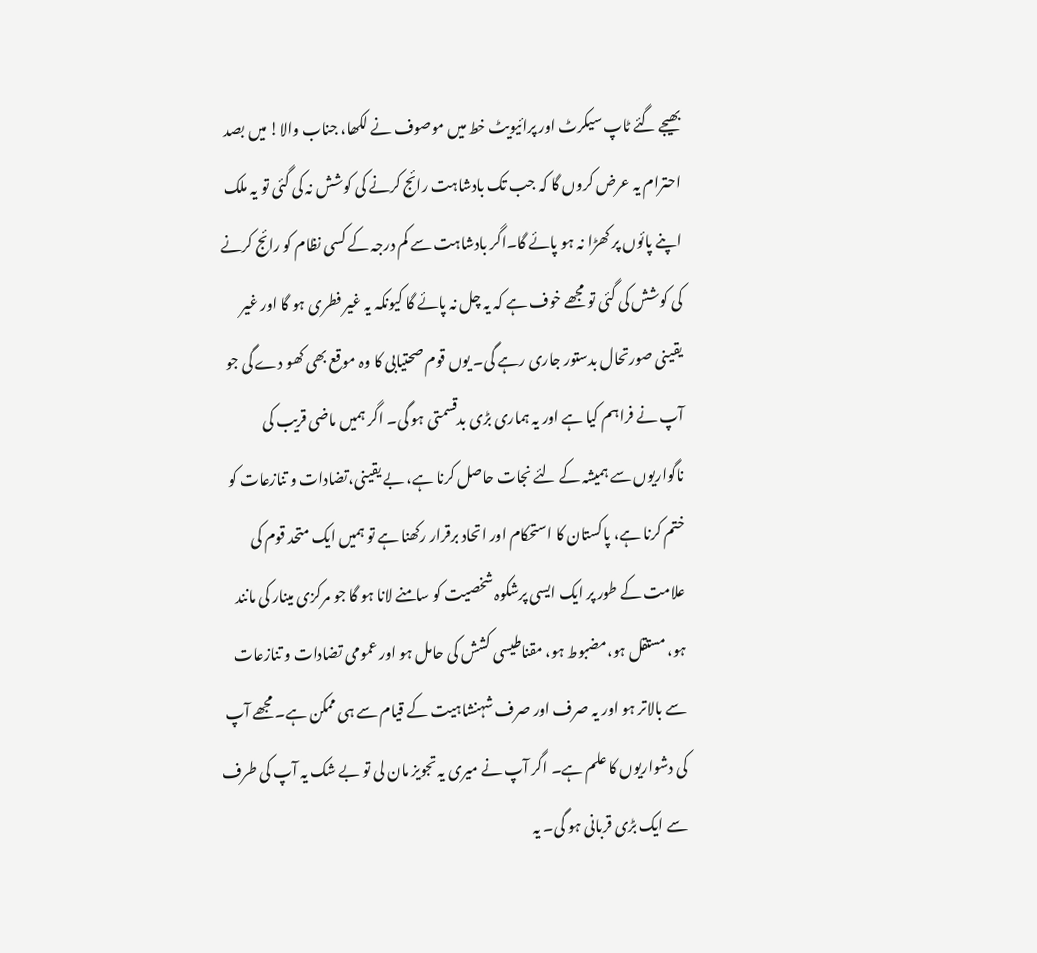بھیجے گئے ٹاپ سیکرٹ اور پرائیویٹ خط میں موصوف نے لکھا، جناب والا! میں بصد احترام یہ عرض کروں گا کہ جب تک بادشاہت رائج کرنے کی کوشش نہ کی گئی تو یہ ملک اپنے پائوں پر کھڑا نہ ہو پائے گا۔اگر بادشاہت سے کم درجہ کے کسی نظام کو رائج کرنے کی کوشش کی گئی تو مجھے خوف ہے کہ یہ چل نہ پائے گا کیونکہ یہ غیر فطری ہو گا اور غیر یقینی صورتحال بدستور جاری رہے گی۔ یوں قوم صحتیابی کا وہ موقع بھی کھو دے گی جو آپ نے فراہم کیا ہے اور یہ ہماری بڑی بدقسمتی ہو گی۔ اگر ہمیں ماضی قریب کی ناگواریوں سے ہمیشہ کے لئے نجات حاصل کرنا ہے، بے یقینی،تضادات و تنازعات کو ختم کرنا ہے، پاکستان کا استحکام اور اتحاد برقرار رکھنا ہے تو ہمیں ایک متحد قوم کی علامت کے طور پر ایک ایسی پرشکوہ شخصیت کو سامنے لانا ہو گا جو مرکزی مینار کی مانند ہو، مستقل ہو،مضبوط ہو، مقناطیسی کشش کی حامل ہو اور عمومی تضادات و تنازعات سے بالاتر ہو اور یہ صرف اور صرف شہنشاہیت کے قیام سے ہی ممکن ہے۔ مجھے آپ کی دشواریوں کا علم ہے۔ اگر آپ نے میری یہ تجویز مان لی تو بے شک یہ آپ کی طرف سے ایک بڑی قربانی ہو گی۔ یہ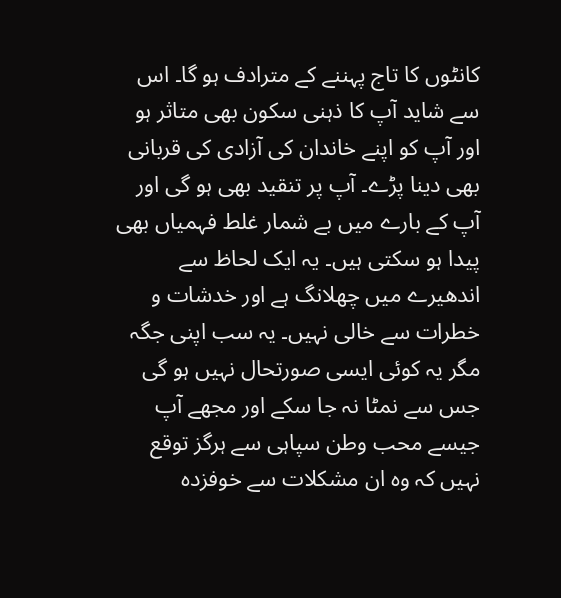کانٹوں کا تاج پہننے کے مترادف ہو گا۔ اس سے شاید آپ کا ذہنی سکون بھی متاثر ہو اور آپ کو اپنے خاندان کی آزادی کی قربانی بھی دینا پڑے۔ آپ پر تنقید بھی ہو گی اور آپ کے بارے میں بے شمار غلط فہمیاں بھی پیدا ہو سکتی ہیں۔ یہ ایک لحاظ سے اندھیرے میں چھلانگ ہے اور خدشات و خطرات سے خالی نہیں۔ یہ سب اپنی جگہ مگر یہ کوئی ایسی صورتحال نہیں ہو گی جس سے نمٹا نہ جا سکے اور مجھے آپ جیسے محب وطن سپاہی سے ہرگز توقع نہیں کہ وہ ان مشکلات سے خوفزدہ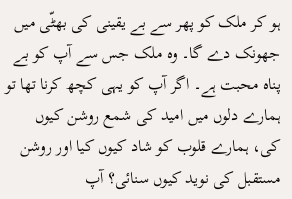ہو کر ملک کو پھر سے بے یقینی کی بھٹّی میں جھونک دے گا۔ وہ ملک جس سے آپ کو بے پناہ محبت ہے۔ اگر آپ کو یہی کچھ کرنا تھا تو ہمارے دلوں میں امید کی شمع روشن کیوں کی، ہمارے قلوب کو شاد کیوں کیا اور روشن مستقبل کی نوید کیوں سنائی؟ آپ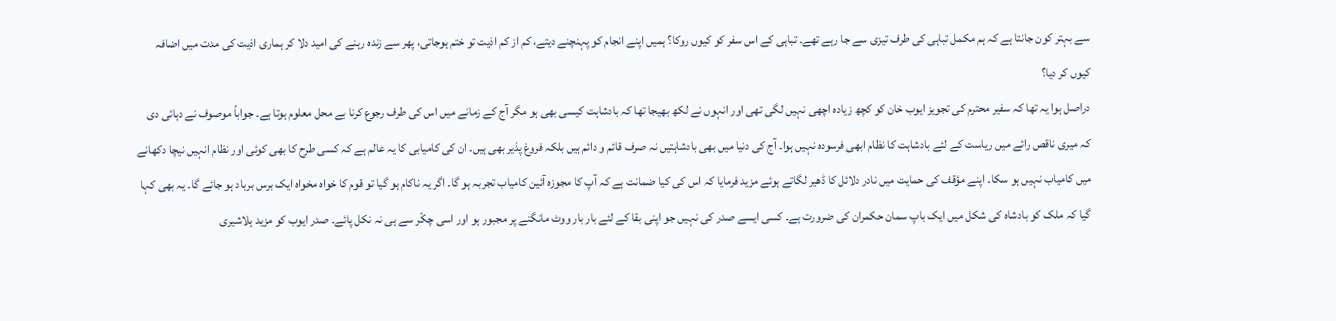سے بہتر کون جانتا ہے کہ ہم مکمل تباہی کی طرف تیزی سے جا رہے تھے۔ تباہی کے اس سفر کو کیوں روکا؟ ہمیں اپنے انجام کو پہنچنے دیتے، کم از کم اذیت تو ختم ہوجاتی، پھر سے زندہ رہنے کی امید دلا کر ہماری اذیت کی مدت میں اضافہ کیوں کر دیا؟
دراصل ہوا یہ تھا کہ سفیر محترم کی تجویز ایوب خان کو کچھ زیادہ اچھی نہیں لگی تھی اور انہوں نے لکھ بھیجا تھا کہ بادشاہت کیسی بھی ہو مگر آج کے زمانے میں اس کی طرف رجوع کرنا بے محل معلوم ہوتا ہے۔ جواباً موصوف نے دہائی دی کہ میری ناقص رائے میں ریاست کے لئے بادشاہت کا نظام ابھی فرسودہ نہیں ہوا۔ آج کی دنیا میں بھی بادشاہتیں نہ صرف قائم و دائم ہیں بلکہ فروغ پذیر بھی ہیں۔ ان کی کامیابی کا یہ عالم ہے کہ کسی طرح کا بھی کوئی اور نظام انہیں نیچا دکھانے میں کامیاب نہیں ہو سکا۔ اپنے مؤقف کی حمایت میں نادر دلائل کا ڈھیر لگاتے ہوئے مزید فرمایا کہ اس کی کیا ضمانت ہے کہ آپ کا مجوزہ آئین کامیاب تجربہ ہو گا۔ اگر یہ ناکام ہو گیا تو قوم کا خواہ مخواہ ایک برس برباد ہو جائے گا۔ یہ بھی کہا گیا کہ ملک کو بادشاہ کی شکل میں ایک باپ سمان حکمران کی ضرورت ہے۔ کسی ایسے صدر کی نہیں جو اپنی بقا کے لئے بار بار ووٹ مانگنے پر مجبور ہو اور اسی چکّر سے ہی نہ نکل پائے۔ صدر ایوب کو مزید ہلاشیری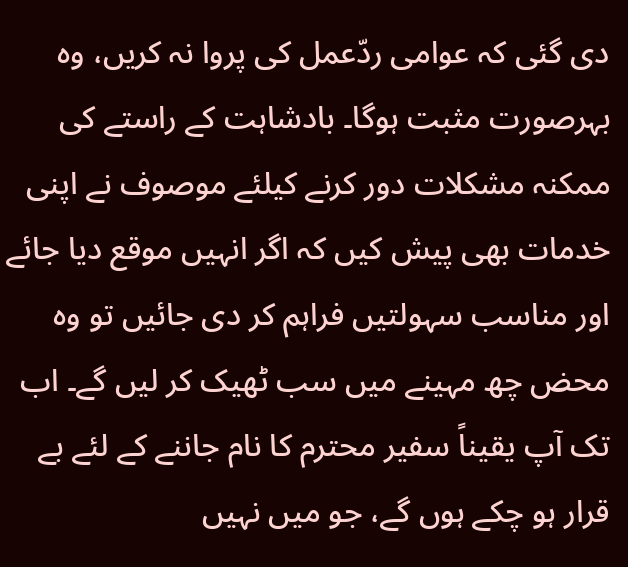دی گئی کہ عوامی ردّعمل کی پروا نہ کریں، وہ بہرصورت مثبت ہوگا۔ بادشاہت کے راستے کی ممکنہ مشکلات دور کرنے کیلئے موصوف نے اپنی خدمات بھی پیش کیں کہ اگر انہیں موقع دیا جائے اور مناسب سہولتیں فراہم کر دی جائیں تو وہ محض چھ مہینے میں سب ٹھیک کر لیں گے۔ اب تک آپ یقیناً سفیر محترم کا نام جاننے کے لئے بے قرار ہو چکے ہوں گے، جو میں نہیں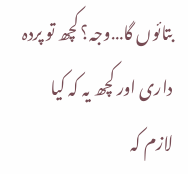بتائوں گا…وجہ؟ کچھ تو پردہ داری اور کچھ یہ کہ کیا لازم کہ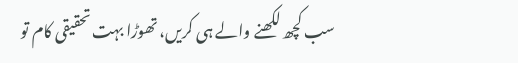سب کچھ لکھنے والے ہی کریں، تھوڑا بہت تحقیقی کام تو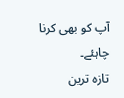آپ کو بھی کرنا چاہئے۔
تازہ ترین